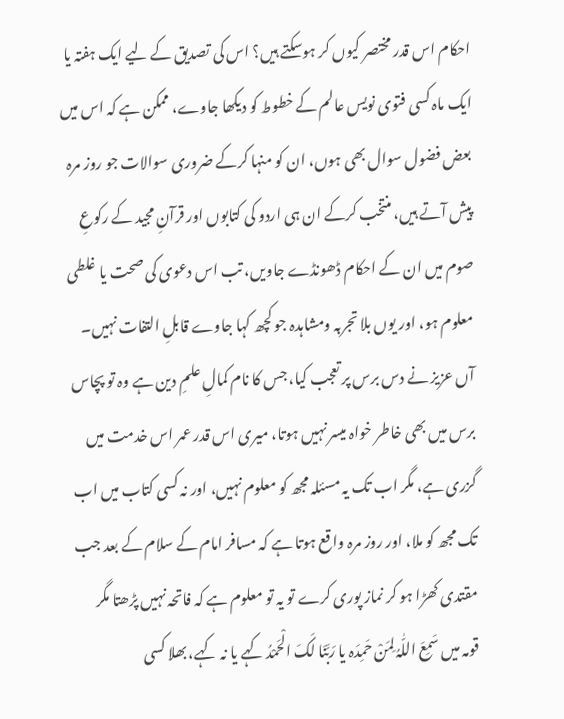احکام اس قدر مختصر کیوں کر ہوسکتے ہیں؟ اس کی تصدیق کے لیے ایک ہفتہ یا ایک ماہ کسی فتوی نویس عالم کے خطوط کو دیکھا جاوے، ممکن ہے کہ اس میں بعض فضول سوال بھی ہوں، ان کو منہا کرکے ضروری سوالات جو روز مرہ پیش آتے ہیں، منتخب کرکے ان ہی اردو کی کتابوں اور قرآنِ مجید کے رکوعِ صوم میں ان کے احکام ڈھونڈے جاویں، تب اس دعوی کی صحت یا غلطی معلوم ہو، اور یوں بلا تجربہ ومشاہدہ جو کچھ کہا جاوے قابلِ التفات نہیں۔
آں عزیز نے دس برس پر تعجب کیا، جس کا نام کمالِ علمِ دین ہے وہ تو پچاس برس میں بھی خاطر خواہ میسر نہیں ہوتا، میری اس قدر عمر اس خدمت میں گزری ہے، مگر اب تک یہ مسئلہ مجھ کو معلوم نہیں، اور نہ کسی کتاب میں اب تک مجھ کو ملا، اور روز مرہ واقع ہوتا ہے کہ مسافر امام کے سلام کے بعد جب مقتدی کھڑا ہو کر نماز پوری کرے تو یہ تو معلوم ہے کہ فاتحہ نہیں پڑھتا مگر
قومہ میں سَمِعَ اللّٰہُ لِمَنْ حَمِدَہ یا رَبَّنَا لَکَ الْحَمْدُ کہے یا نہ کہے، بھلا کسی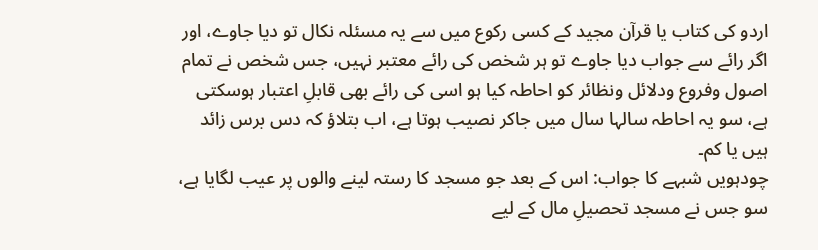اردو کی کتاب یا قرآن مجید کے کسی رکوع میں سے یہ مسئلہ نکال تو دیا جاوے، اور اگر رائے سے جواب دیا جاوے تو ہر شخص کی رائے معتبر نہیں، جس شخص نے تمام اصول وفروع ودلائل ونظائر کو احاطہ کیا ہو اسی کی رائے بھی قابلِ اعتبار ہوسکتی ہے، سو یہ احاطہ سالہا سال میں جاکر نصیب ہوتا ہے، اب بتلاؤ کہ دس برس زائد ہیں یا کم۔
چودہویں شبہے کا جواب: اس کے بعد جو مسجد کا رستہ لینے والوں پر عیب لگایا ہے، سو جس نے مسجد تحصیلِ مال کے لیے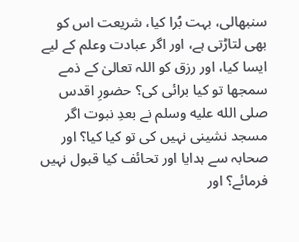سنبھالی، بہت بُرا کیا، شریعت اس کو بھی لتاڑتی ہے، اور اگر عبادت وعلم کے لیے ایسا کیا، اور رزق کو اللہ تعالیٰ کے ذمے سمجھا تو کیا برائی کی؟ حضورِ اقدس صلى الله عليه وسلم نے بعدِ نبوت اگر مسجد نشینی نہیں کی تو کیا کیا؟ اور صحابہ سے ہدایا اور تحائف کیا قبول نہیں فرمائے؟ اور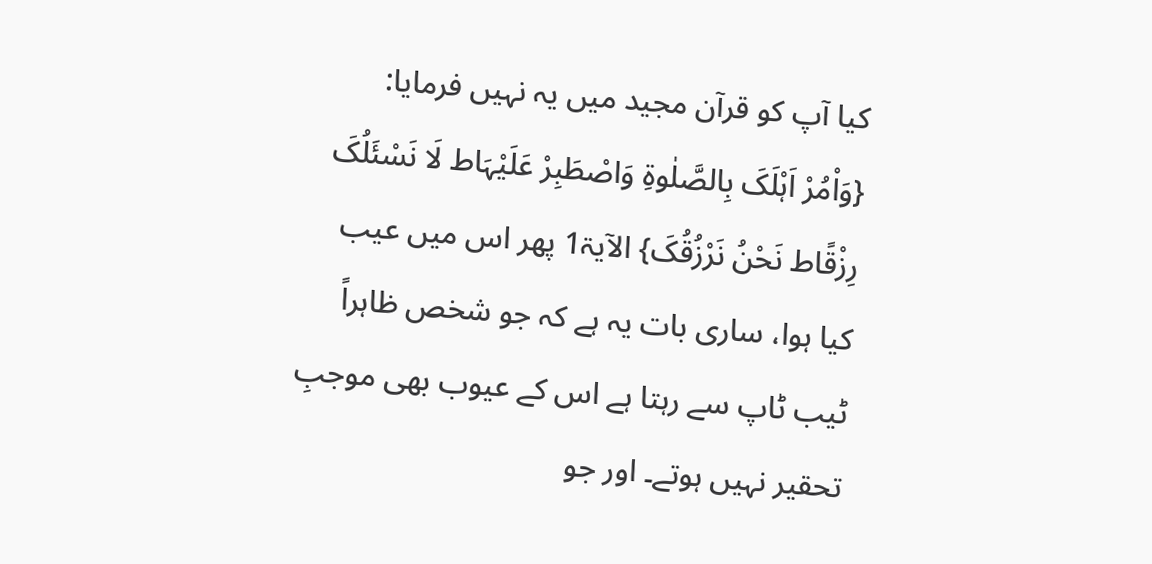کیا آپ کو قرآن مجید میں یہ نہیں فرمایا:
{وَاْمُرْ اَہْلَکَ بِالصَّلٰوۃِ وَاصْطَبِرْ عَلَیْہَاط لَا نَسْئَلُکَ رِزْقًاط نَحْنُ نَرْزُقُکَ} الآیۃ1 پھر اس میں عیب کیا ہوا، ساری بات یہ ہے کہ جو شخص ظاہراً ٹیب ٹاپ سے رہتا ہے اس کے عیوب بھی موجبِ تحقیر نہیں ہوتے۔ اور جو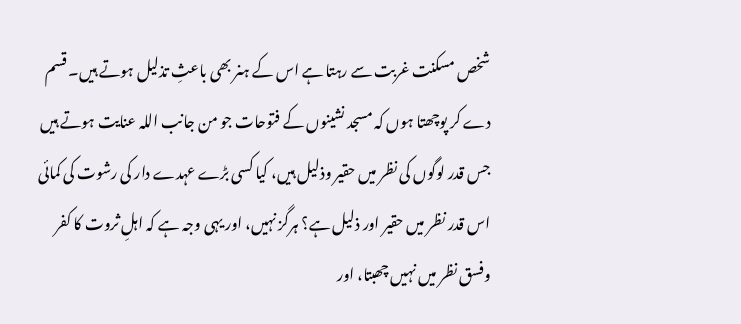شخص مسکنت غربت سے رہتا ہے اس کے ہنر بھی باعثِ تذلیل ہوتے ہیں۔ قسم دے کر پوچھتا ہوں کہ مسجد نشینوں کے فتوحات جو من جانب اللہ عنایت ہوتے ہیں جس قدر لوگوں کی نظر میں حقیر وذلیل ہیں، کیا کسی بڑے عہدے دار کی رشوت کی کمائی اس قدر نظر میں حقیر اور ذلیل ہے؟ ہرگز نہیں، اور یہی وجہ ہے کہ اہلِ ثروت کا کفر وفسق نظر میں نہیں چھبتا، اور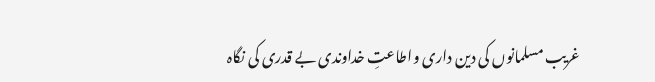غریب مسلمانوں کی دین داری واطاعتِ خداوندی بے قدری کی نگاہ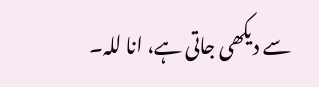سے دیکھی جاتی ہے، انا للہ۔